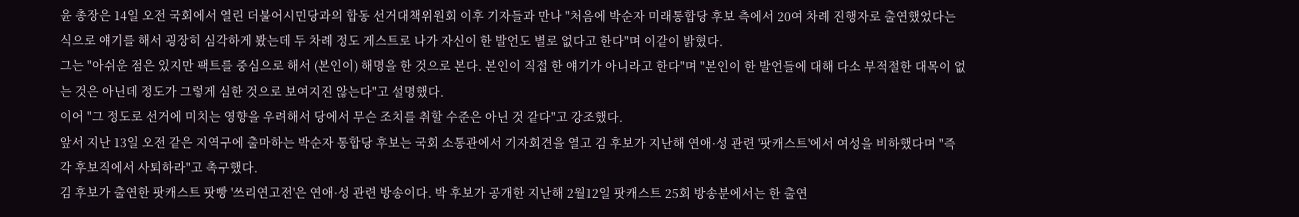윤 총장은 14일 오전 국회에서 열린 더불어시민당과의 합동 선거대책위원회 이후 기자들과 만나 "처음에 박순자 미래통합당 후보 측에서 20여 차례 진행자로 출연했었다는 식으로 얘기를 해서 굉장히 심각하게 봤는데 두 차례 정도 게스트로 나가 자신이 한 발언도 별로 없다고 한다"며 이같이 밝혔다.
그는 "아쉬운 점은 있지만 팩트를 중심으로 해서 (본인이) 해명을 한 것으로 본다. 본인이 직접 한 얘기가 아니라고 한다"며 "본인이 한 발언들에 대해 다소 부적절한 대목이 없는 것은 아닌데 정도가 그렇게 심한 것으로 보여지진 않는다"고 설명했다.
이어 "그 정도로 선거에 미치는 영향을 우려해서 당에서 무슨 조치를 취할 수준은 아닌 것 같다"고 강조했다.
앞서 지난 13일 오전 같은 지역구에 출마하는 박순자 통합당 후보는 국회 소통관에서 기자회견을 열고 김 후보가 지난해 연애·성 관련 '팟캐스트'에서 여성을 비하했다며 "즉각 후보직에서 사퇴하라"고 촉구했다.
김 후보가 출연한 팟캐스트 팟빵 '쓰리연고전'은 연애·성 관련 방송이다. 박 후보가 공개한 지난해 2월12일 팟캐스트 25회 방송분에서는 한 출연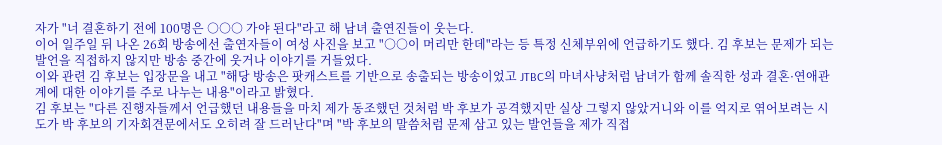자가 "너 결혼하기 전에 100명은 ○○○ 가야 된다"라고 해 남녀 출연진들이 웃는다.
이어 일주일 뒤 나온 26회 방송에선 출연자들이 여성 사진을 보고 "○○이 머리만 한데"라는 등 특정 신체부위에 언급하기도 했다. 김 후보는 문제가 되는 발언을 직접하지 않지만 방송 중간에 웃거나 이야기를 거들었다.
이와 관련 김 후보는 입장문을 내고 "해당 방송은 팟캐스트를 기반으로 송출되는 방송이었고 JTBC의 마녀사냥처럼 남녀가 함께 솔직한 성과 결혼·연애관계에 대한 이야기를 주로 나누는 내용"이라고 밝혔다.
김 후보는 "다른 진행자들께서 언급했던 내용들을 마치 제가 동조했던 것처럼 박 후보가 공격했지만 실상 그렇지 않았거니와 이를 억지로 엮어보려는 시도가 박 후보의 기자회견문에서도 오히려 잘 드러난다"며 "박 후보의 말씀처럼 문제 삼고 있는 발언들을 제가 직접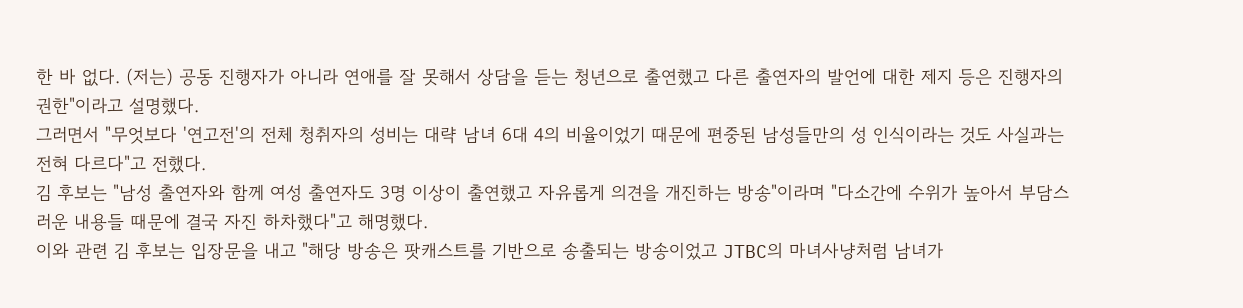한 바 없다. (저는) 공동 진행자가 아니라 연애를 잘 못해서 상담을 듣는 청년으로 출연했고 다른 출연자의 발언에 대한 제지 등은 진행자의 권한"이라고 설명했다.
그러면서 "무엇보다 '연고전'의 전체 청취자의 성비는 대략 남녀 6대 4의 비율이었기 때문에 편중된 남성들만의 성 인식이라는 것도 사실과는 전혀 다르다"고 전했다.
김 후보는 "남성 출연자와 함께 여성 출연자도 3명 이상이 출연했고 자유롭게 의견을 개진하는 방송"이라며 "다소간에 수위가 높아서 부담스러운 내용들 때문에 결국 자진 하차했다"고 해명했다.
이와 관련 김 후보는 입장문을 내고 "해당 방송은 팟캐스트를 기반으로 송출되는 방송이었고 JTBC의 마녀사냥처럼 남녀가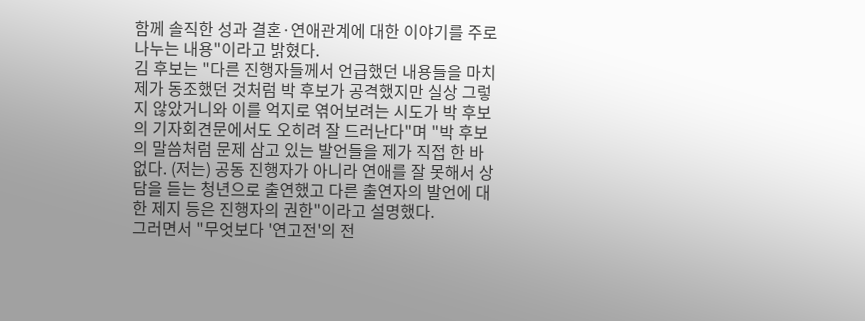함께 솔직한 성과 결혼·연애관계에 대한 이야기를 주로 나누는 내용"이라고 밝혔다.
김 후보는 "다른 진행자들께서 언급했던 내용들을 마치 제가 동조했던 것처럼 박 후보가 공격했지만 실상 그렇지 않았거니와 이를 억지로 엮어보려는 시도가 박 후보의 기자회견문에서도 오히려 잘 드러난다"며 "박 후보의 말씀처럼 문제 삼고 있는 발언들을 제가 직접 한 바 없다. (저는) 공동 진행자가 아니라 연애를 잘 못해서 상담을 듣는 청년으로 출연했고 다른 출연자의 발언에 대한 제지 등은 진행자의 권한"이라고 설명했다.
그러면서 "무엇보다 '연고전'의 전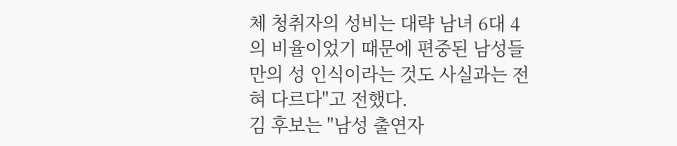체 청취자의 성비는 대략 남녀 6대 4의 비율이었기 때문에 편중된 남성들만의 성 인식이라는 것도 사실과는 전혀 다르다"고 전했다.
김 후보는 "남성 출연자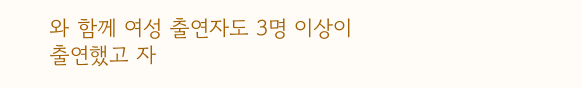와 함께 여성 출연자도 3명 이상이 출연했고 자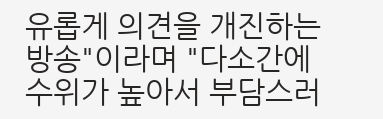유롭게 의견을 개진하는 방송"이라며 "다소간에 수위가 높아서 부담스러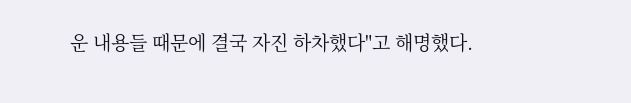운 내용들 때문에 결국 자진 하차했다"고 해명했다.